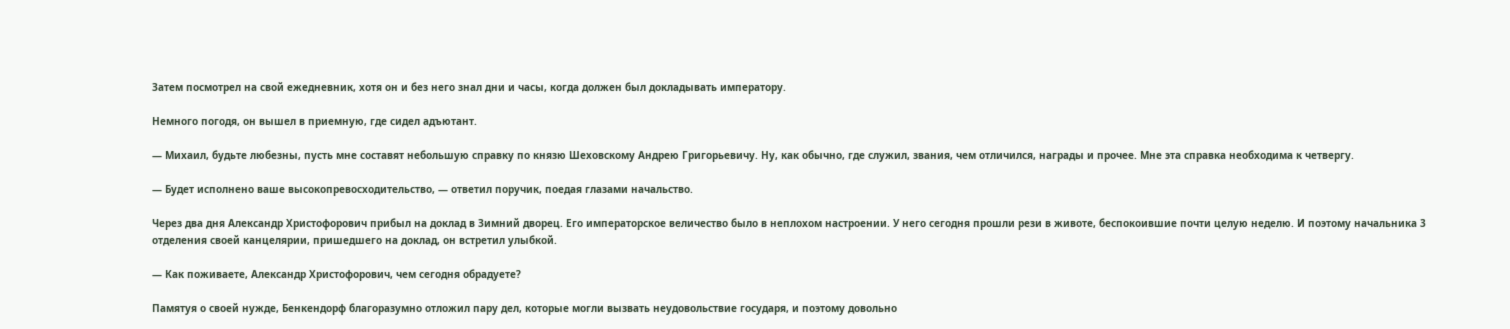Затем посмотрел на свой ежедневник, хотя он и без него знал дни и часы, когда должен был докладывать императору.

Немного погодя, он вышел в приемную, где сидел адъютант.

— Михаил, будьте любезны, пусть мне составят небольшую справку по князю Шеховскому Андрею Григорьевичу. Ну, как обычно, где служил, звания, чем отличился, награды и прочее. Мне эта справка необходима к четвергу.

— Будет исполнено ваше высокопревосходительство, — ответил поручик, поедая глазами начальство.

Через два дня Александр Христофорович прибыл на доклад в Зимний дворец. Его императорское величество было в неплохом настроении. У него сегодня прошли рези в животе, беспокоившие почти целую неделю. И поэтому начальника 3 отделения своей канцелярии, пришедшего на доклад, он встретил улыбкой.

— Как поживаете, Александр Христофорович, чем сегодня обрадуете?

Памятуя о своей нужде, Бенкендорф благоразумно отложил пару дел, которые могли вызвать неудовольствие государя, и поэтому довольно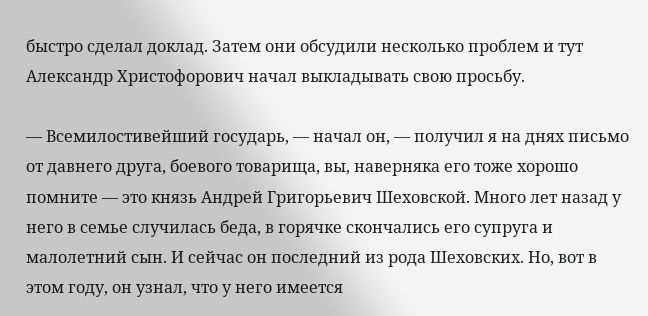быстро сделал доклад. Затем они обсудили несколько проблем и тут Александр Христофорович начал выкладывать свою просьбу.

— Всемилостивейший государь, — начал он, — получил я на днях письмо от давнего друга, боевого товарища, вы, наверняка его тоже хорошо помните — это князь Андрей Григорьевич Шеховской. Много лет назад у него в семье случилась беда, в горячке скончались его супруга и малолетний сын. И сейчас он последний из рода Шеховских. Но, вот в этом году, он узнал, что у него имеется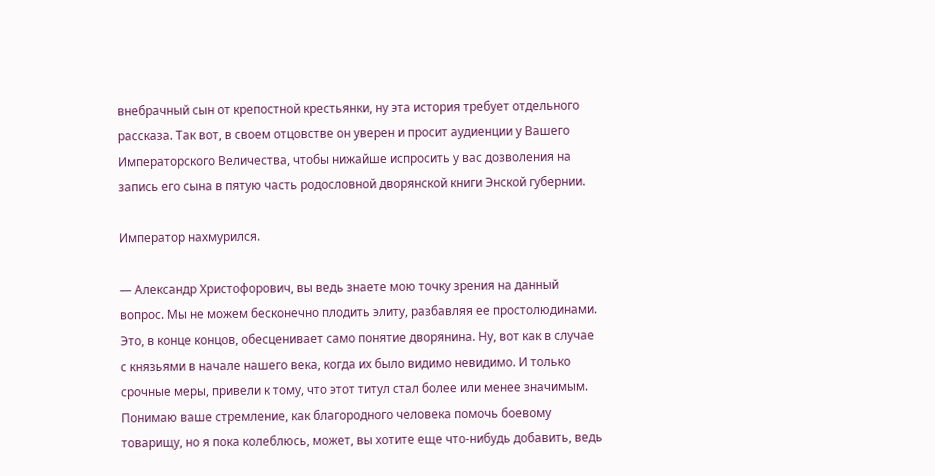внебрачный сын от крепостной крестьянки, ну эта история требует отдельного рассказа. Так вот, в своем отцовстве он уверен и просит аудиенции у Вашего Императорского Величества, чтобы нижайше испросить у вас дозволения на запись его сына в пятую часть родословной дворянской книги Энской губернии.

Император нахмурился.

— Александр Христофорович, вы ведь знаете мою точку зрения на данный вопрос. Мы не можем бесконечно плодить элиту, разбавляя ее простолюдинами. Это, в конце концов, обесценивает само понятие дворянина. Ну, вот как в случае с князьями в начале нашего века, когда их было видимо невидимо. И только срочные меры, привели к тому, что этот титул стал более или менее значимым. Понимаю ваше стремление, как благородного человека помочь боевому товарищу, но я пока колеблюсь, может, вы хотите еще что-нибудь добавить, ведь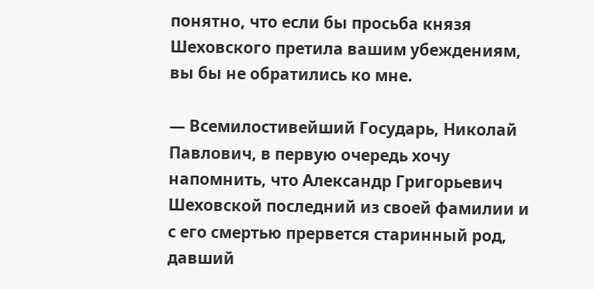понятно, что если бы просьба князя Шеховского претила вашим убеждениям, вы бы не обратились ко мне.

— Всемилостивейший Государь, Николай Павлович, в первую очередь хочу напомнить, что Александр Григорьевич Шеховской последний из своей фамилии и с его смертью прервется старинный род, давший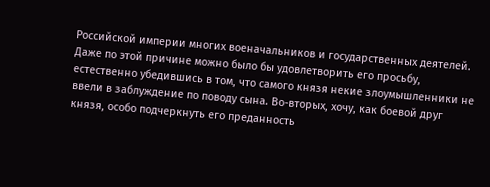Российской империи многих военачальников и государственных деятелей. Даже по этой причине можно было бы удовлетворить его просьбу, естественно убедившись в том, что самого князя некие злоумышленники не ввели в заблуждение по поводу сына. Во-вторых, хочу, как боевой друг князя, особо подчеркнуть его преданность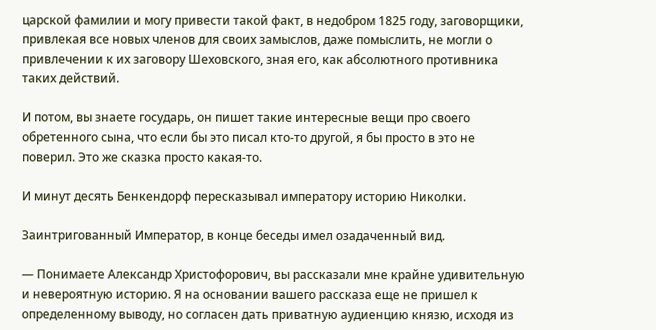царской фамилии и могу привести такой факт, в недобром 1825 году, заговорщики, привлекая все новых членов для своих замыслов, даже помыслить, не могли о привлечении к их заговору Шеховского, зная его, как абсолютного противника таких действий.

И потом, вы знаете государь, он пишет такие интересные вещи про своего обретенного сына, что если бы это писал кто-то другой, я бы просто в это не поверил. Это же сказка просто какая-то.

И минут десять Бенкендорф пересказывал императору историю Николки.

Заинтригованный Император, в конце беседы имел озадаченный вид.

— Понимаете Александр Христофорович, вы рассказали мне крайне удивительную и невероятную историю. Я на основании вашего рассказа еще не пришел к определенному выводу, но согласен дать приватную аудиенцию князю, исходя из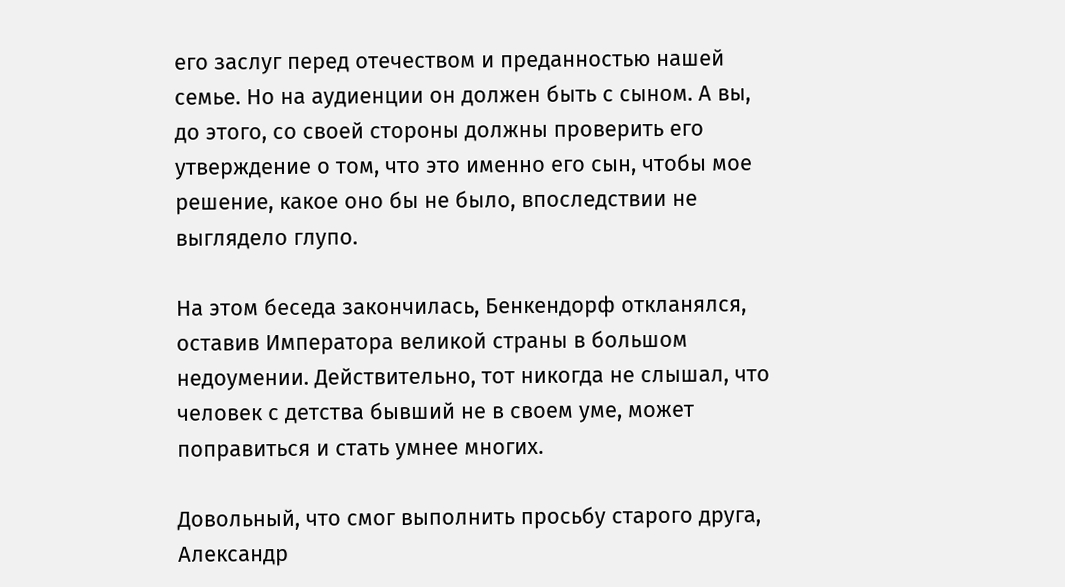его заслуг перед отечеством и преданностью нашей семье. Но на аудиенции он должен быть с сыном. А вы, до этого, со своей стороны должны проверить его утверждение о том, что это именно его сын, чтобы мое решение, какое оно бы не было, впоследствии не выглядело глупо.

На этом беседа закончилась, Бенкендорф откланялся, оставив Императора великой страны в большом недоумении. Действительно, тот никогда не слышал, что человек с детства бывший не в своем уме, может поправиться и стать умнее многих.

Довольный, что смог выполнить просьбу старого друга, Александр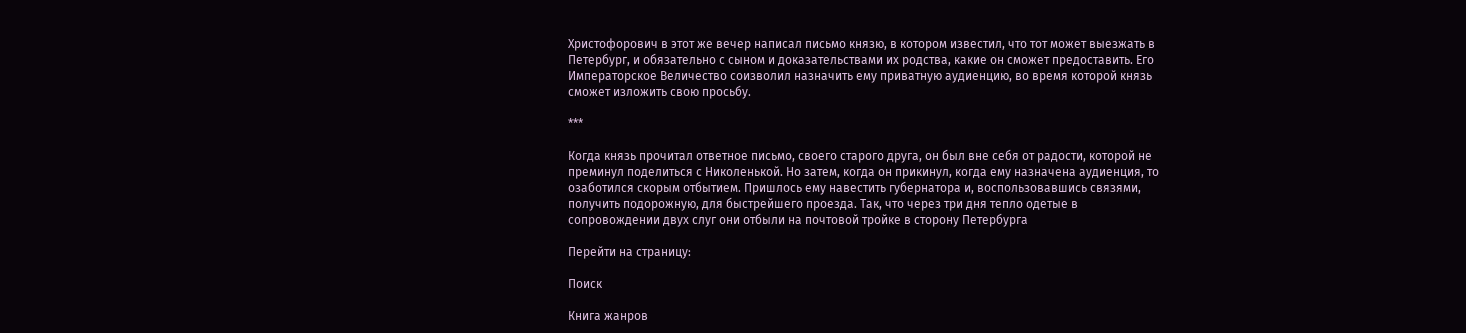Христофорович в этот же вечер написал письмо князю, в котором известил, что тот может выезжать в Петербург, и обязательно с сыном и доказательствами их родства, какие он сможет предоставить. Его Императорское Величество соизволил назначить ему приватную аудиенцию, во время которой князь сможет изложить свою просьбу.

***

Когда князь прочитал ответное письмо, своего старого друга, он был вне себя от радости, которой не преминул поделиться с Николенькой. Но затем, когда он прикинул, когда ему назначена аудиенция, то озаботился скорым отбытием. Пришлось ему навестить губернатора и, воспользовавшись связями, получить подорожную, для быстрейшего проезда. Так, что через три дня тепло одетые в сопровождении двух слуг они отбыли на почтовой тройке в сторону Петербурга

Перейти на страницу:

Поиск

Книга жанров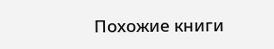Похожие книги